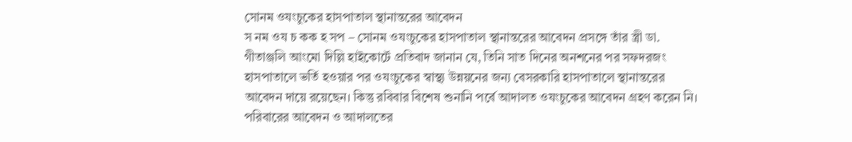সোনম ওযংচুকের হাসপাতাল স্থানান্তরের আবেদন
স নম ওয চ কক হ সপ – সোনম ওযংচুকের হাসপাতাল স্থানান্তরের আবেদন প্রসঙ্গে তাঁর স্ত্রী ডা. গীতাঞ্জলি আংমো দিল্লি হাইকোর্টে প্রতিবাদ জানান যে, তিনি সাত দিনের অনশনের পর সফদরজং হাসপাতালে ভর্তি হওয়ার পর ওযংচুকের স্বাস্থ্য উন্নয়নের জন্য বেসরকারি হাসপাতালে স্থানান্তরের আবেদন দায়ে রয়েছেন। কিন্তু রবিবার বিশেষ শুনানি পর্বে আদালত ওযংচুকের আবেদন গ্রহণ করেন নি।
পরিবারের আবেদন ও আদালতের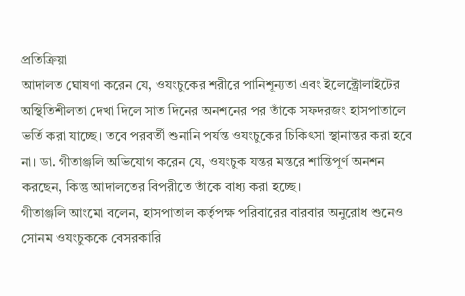প্রতিক্রিয়া
আদালত ঘোষণা করেন যে, ওযংচুকের শরীরে পানিশূন্যতা এবং ইলেক্ট্রোলাইটের অস্থিতিশীলতা দেখা দিলে সাত দিনের অনশনের পর তাঁকে সফদরজং হাসপাতালে ভর্তি করা যাচ্ছে। তবে পরবর্তী শুনানি পর্যন্ত ওযংচুকের চিকিৎসা স্থানান্তর করা হবে না। ডা. গীতাঞ্জলি অভিযোগ করেন যে, ওযংচুক যন্তর মন্তরে শান্তিপূর্ণ অনশন করছেন, কিন্তু আদালতের বিপরীতে তাঁকে বাধ্য করা হচ্ছে।
গীতাঞ্জলি আংমো বলেন, হাসপাতাল কর্তৃপক্ষ পরিবারের বারবার অনুরোধ শুনেও সোনম ওযংচুককে বেসরকারি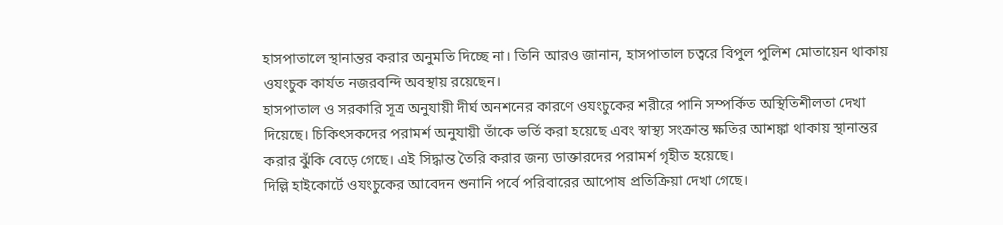হাসপাতালে স্থানান্তর করার অনুমতি দিচ্ছে না। তিনি আরও জানান, হাসপাতাল চত্বরে বিপুল পুলিশ মোতায়েন থাকায় ওযংচুক কার্যত নজরবন্দি অবস্থায় রয়েছেন।
হাসপাতাল ও সরকারি সূত্র অনুযায়ী দীর্ঘ অনশনের কারণে ওযংচুকের শরীরে পানি সম্পর্কিত অস্থিতিশীলতা দেখা দিয়েছে। চিকিৎসকদের পরামর্শ অনুযায়ী তাঁকে ভর্তি করা হয়েছে এবং স্বাস্থ্য সংক্রান্ত ক্ষতির আশঙ্কা থাকায় স্থানান্তর করার ঝুঁকি বেড়ে গেছে। এই সিদ্ধান্ত তৈরি করার জন্য ডাক্তারদের পরামর্শ গৃহীত হয়েছে।
দিল্লি হাইকোর্টে ওযংচুকের আবেদন শুনানি পর্বে পরিবারের আপোষ প্রতিক্রিয়া দেখা গেছে।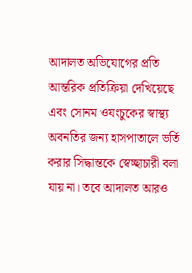আদালত অভিযোগের প্রতি আন্তরিক প্রতিক্রিয়া দেখিয়েছে এবং সোনম ওযংচুকের স্বাস্থ্য অবনতির জন্য হাসপাতালে ভর্তি করার সিদ্ধান্তকে স্বেচ্ছাচারী বলা যায় না। তবে আদালত আরও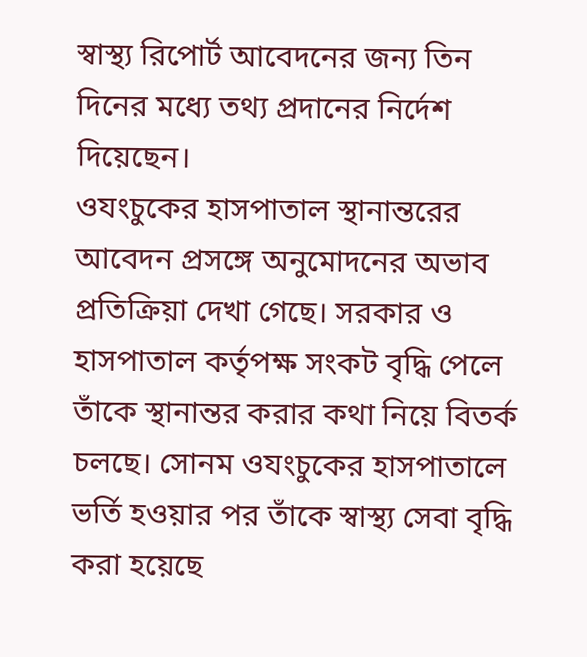স্বাস্থ্য রিপোর্ট আবেদনের জন্য তিন দিনের মধ্যে তথ্য প্রদানের নির্দেশ দিয়েছেন।
ওযংচুকের হাসপাতাল স্থানান্তরের আবেদন প্রসঙ্গে অনুমোদনের অভাব প্রতিক্রিয়া দেখা গেছে। সরকার ও হাসপাতাল কর্তৃপক্ষ সংকট বৃদ্ধি পেলে তাঁকে স্থানান্তর করার কথা নিয়ে বিতর্ক চলছে। সোনম ওযংচুকের হাসপাতালে ভর্তি হওয়ার পর তাঁকে স্বাস্থ্য সেবা বৃদ্ধি করা হয়েছে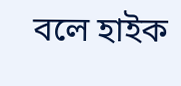বলে হাইক